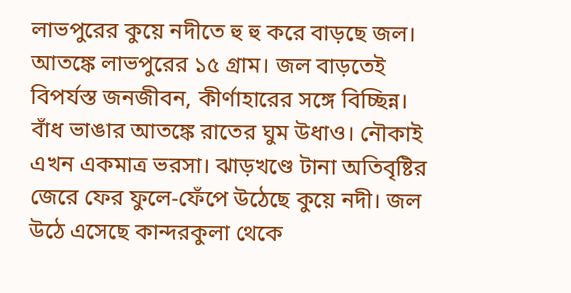লাভপুরের কুয়ে নদীতে হু হু করে বাড়ছে জল। আতঙ্কে লাভপুরের ১৫ গ্রাম। জল বাড়তেই বিপর্যস্ত জনজীবন, কীর্ণাহারের সঙ্গে বিচ্ছিন্ন। বাঁধ ভাঙার আতঙ্কে রাতের ঘুম উধাও। নৌকাই এখন একমাত্র ভরসা। ঝাড়খণ্ডে টানা অতিবৃষ্টির জেরে ফের ফুলে-ফেঁপে উঠেছে কুয়ে নদী। জল উঠে এসেছে কান্দরকুলা থেকে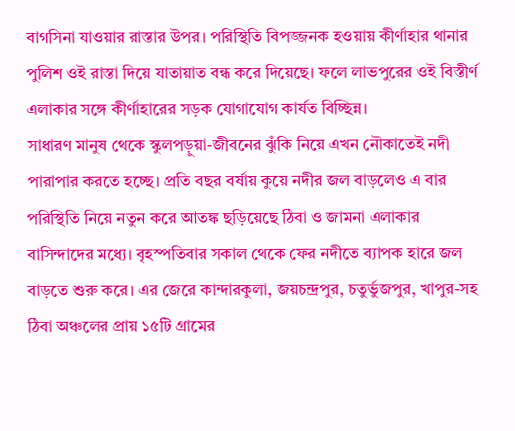বাগসিনা যাওয়ার রাস্তার উপর। পরিস্থিতি বিপজ্জনক হওয়ায় কীর্ণাহার থানার পুলিশ ওই রাস্তা দিয়ে যাতায়াত বন্ধ করে দিয়েছে। ফলে লাভপুরের ওই বিস্তীর্ণ এলাকার সঙ্গে কীর্ণাহারের সড়ক যোগাযোগ কার্যত বিচ্ছিন্ন।
সাধারণ মানুষ থেকে স্কুলপড়ুয়া-জীবনের ঝুঁকি নিয়ে এখন নৌকাতেই নদী পারাপার করতে হচ্ছে। প্রতি বছর বর্ষায় কুয়ে নদীর জল বাড়লেও এ বার পরিস্থিতি নিয়ে নতুন করে আতঙ্ক ছড়িয়েছে ঠিবা ও জামনা এলাকার বাসিন্দাদের মধ্যে। বৃহস্পতিবার সকাল থেকে ফের নদীতে ব্যাপক হারে জল বাড়তে শুরু করে। এর জেরে কান্দারকুলা, জয়চন্দ্রপুর, চতুর্ভুজপুর, খাপুর-সহ ঠিবা অঞ্চলের প্রায় ১৫টি গ্রামের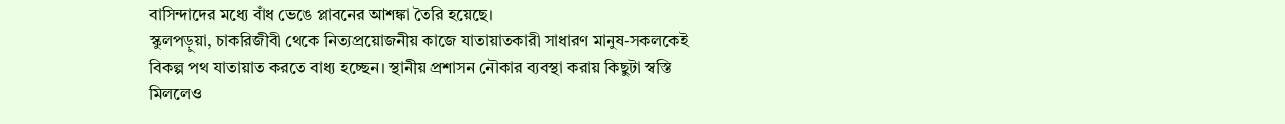বাসিন্দাদের মধ্যে বাঁধ ভেঙে প্লাবনের আশঙ্কা তৈরি হয়েছে।
স্কুলপড়ুয়া, চাকরিজীবী থেকে নিত্যপ্রয়োজনীয় কাজে যাতায়াতকারী সাধারণ মানুষ-সকলকেই বিকল্প পথ যাতায়াত করতে বাধ্য হচ্ছেন। স্থানীয় প্রশাসন নৌকার ব্যবস্থা করায় কিছুটা স্বস্তি মিললেও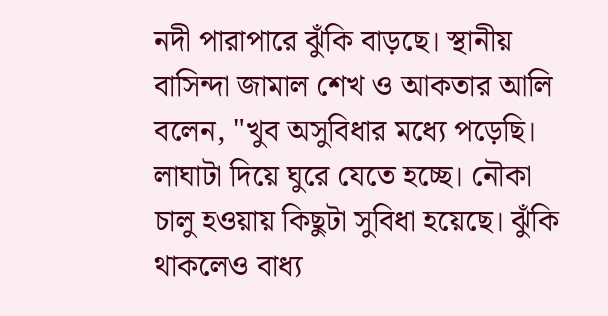নদী পারাপারে ঝুঁকি বাড়ছে। স্থানীয় বাসিন্দা জামাল শেখ ও আকতার আলি বলেন, "খুব অসুবিধার মধ্যে পড়েছি। লাঘাটা দিয়ে ঘুরে যেতে হচ্ছে। নৌকা চালু হওয়ায় কিছুটা সুবিধা হয়েছে। ঝুঁকি থাকলেও বাধ্য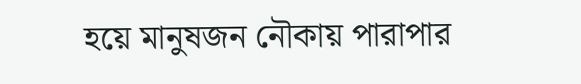হয়ে মানুষজন নৌকায় পারাপার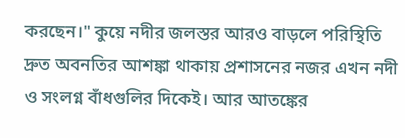করছেন।" কুয়ে নদীর জলস্তর আরও বাড়লে পরিস্থিতি দ্রুত অবনতির আশঙ্কা থাকায় প্রশাসনের নজর এখন নদী ও সংলগ্ন বাঁধগুলির দিকেই। আর আতঙ্কের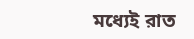মধ্যেই রাত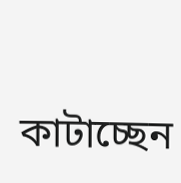কাটাচ্ছেন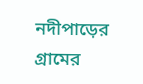নদীপাড়ের গ্রামের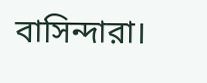বাসিন্দারা।